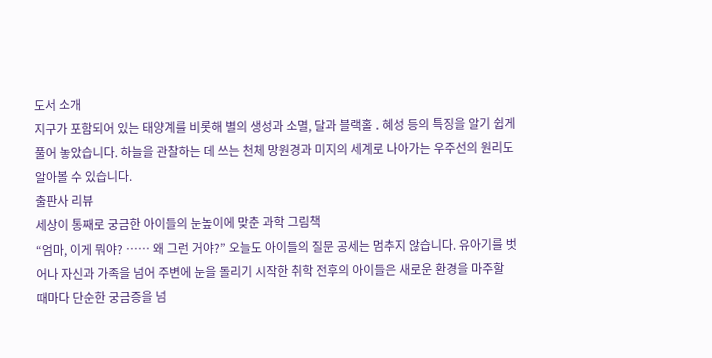도서 소개
지구가 포함되어 있는 태양계를 비롯해 별의 생성과 소멸, 달과 블랙홀 ․ 혜성 등의 특징을 알기 쉽게 풀어 놓았습니다. 하늘을 관찰하는 데 쓰는 천체 망원경과 미지의 세계로 나아가는 우주선의 원리도 알아볼 수 있습니다.
출판사 리뷰
세상이 통째로 궁금한 아이들의 눈높이에 맞춘 과학 그림책
“엄마, 이게 뭐야? …… 왜 그런 거야?” 오늘도 아이들의 질문 공세는 멈추지 않습니다. 유아기를 벗어나 자신과 가족을 넘어 주변에 눈을 돌리기 시작한 취학 전후의 아이들은 새로운 환경을 마주할 때마다 단순한 궁금증을 넘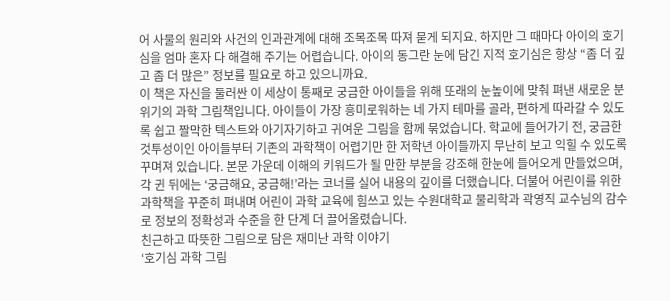어 사물의 원리와 사건의 인과관계에 대해 조목조목 따져 묻게 되지요. 하지만 그 때마다 아이의 호기심을 엄마 혼자 다 해결해 주기는 어렵습니다. 아이의 동그란 눈에 담긴 지적 호기심은 항상 “좀 더 깊고 좀 더 많은” 정보를 필요로 하고 있으니까요.
이 책은 자신을 둘러싼 이 세상이 통째로 궁금한 아이들을 위해 또래의 눈높이에 맞춰 펴낸 새로운 분위기의 과학 그림책입니다. 아이들이 가장 흥미로워하는 네 가지 테마를 골라, 편하게 따라갈 수 있도록 쉽고 짤막한 텍스트와 아기자기하고 귀여운 그림을 함께 묶었습니다. 학교에 들어가기 전, 궁금한 것투성이인 아이들부터 기존의 과학책이 어렵기만 한 저학년 아이들까지 무난히 보고 익힐 수 있도록 꾸며져 있습니다. 본문 가운데 이해의 키워드가 될 만한 부분을 강조해 한눈에 들어오게 만들었으며, 각 귄 뒤에는 ‘궁금해요, 궁금해!’라는 코너를 실어 내용의 깊이를 더했습니다. 더불어 어린이를 위한 과학책을 꾸준히 펴내며 어린이 과학 교육에 힘쓰고 있는 수원대학교 물리학과 곽영직 교수님의 감수로 정보의 정확성과 수준을 한 단계 더 끌어올렸습니다.
친근하고 따뜻한 그림으로 담은 재미난 과학 이야기
‘호기심 과학 그림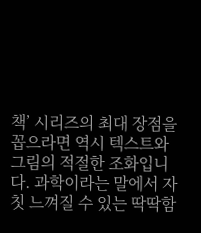책’ 시리즈의 최대 장점을 꼽으라면 역시 텍스트와 그림의 적절한 조화입니다. 과학이라는 말에서 자칫 느껴질 수 있는 딱딱함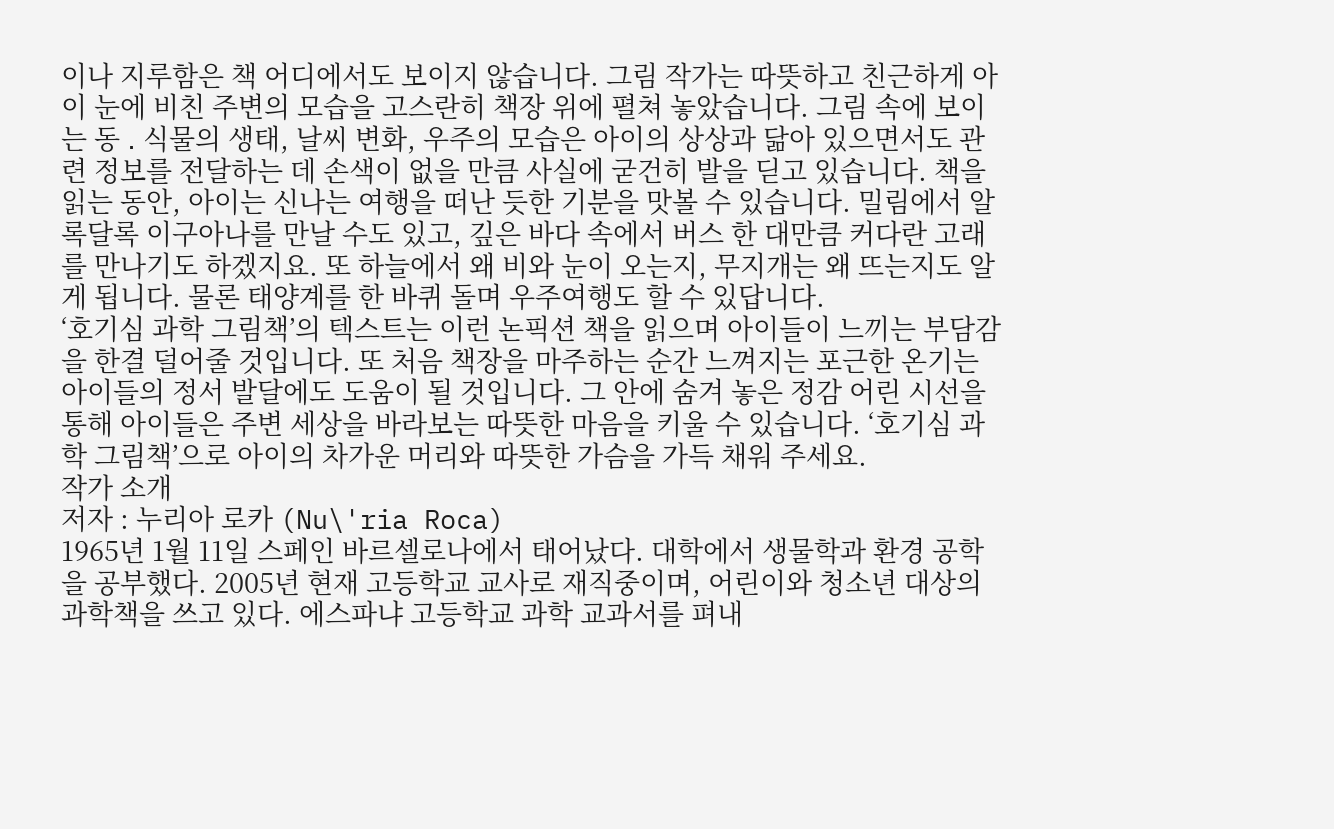이나 지루함은 책 어디에서도 보이지 않습니다. 그림 작가는 따뜻하고 친근하게 아이 눈에 비친 주변의 모습을 고스란히 책장 위에 펼쳐 놓았습니다. 그림 속에 보이는 동 ․ 식물의 생태, 날씨 변화, 우주의 모습은 아이의 상상과 닮아 있으면서도 관련 정보를 전달하는 데 손색이 없을 만큼 사실에 굳건히 발을 딛고 있습니다. 책을 읽는 동안, 아이는 신나는 여행을 떠난 듯한 기분을 맛볼 수 있습니다. 밀림에서 알록달록 이구아나를 만날 수도 있고, 깊은 바다 속에서 버스 한 대만큼 커다란 고래를 만나기도 하겠지요. 또 하늘에서 왜 비와 눈이 오는지, 무지개는 왜 뜨는지도 알게 됩니다. 물론 태양계를 한 바퀴 돌며 우주여행도 할 수 있답니다.
‘호기심 과학 그림책’의 텍스트는 이런 논픽션 책을 읽으며 아이들이 느끼는 부담감을 한결 덜어줄 것입니다. 또 처음 책장을 마주하는 순간 느껴지는 포근한 온기는 아이들의 정서 발달에도 도움이 될 것입니다. 그 안에 숨겨 놓은 정감 어린 시선을 통해 아이들은 주변 세상을 바라보는 따뜻한 마음을 키울 수 있습니다. ‘호기심 과학 그림책’으로 아이의 차가운 머리와 따뜻한 가슴을 가득 채워 주세요.
작가 소개
저자 : 누리아 로카 (Nu\'ria Roca)
1965년 1월 11일 스페인 바르셀로나에서 태어났다. 대학에서 생물학과 환경 공학을 공부했다. 2005년 현재 고등학교 교사로 재직중이며, 어린이와 청소년 대상의 과학책을 쓰고 있다. 에스파냐 고등학교 과학 교과서를 펴내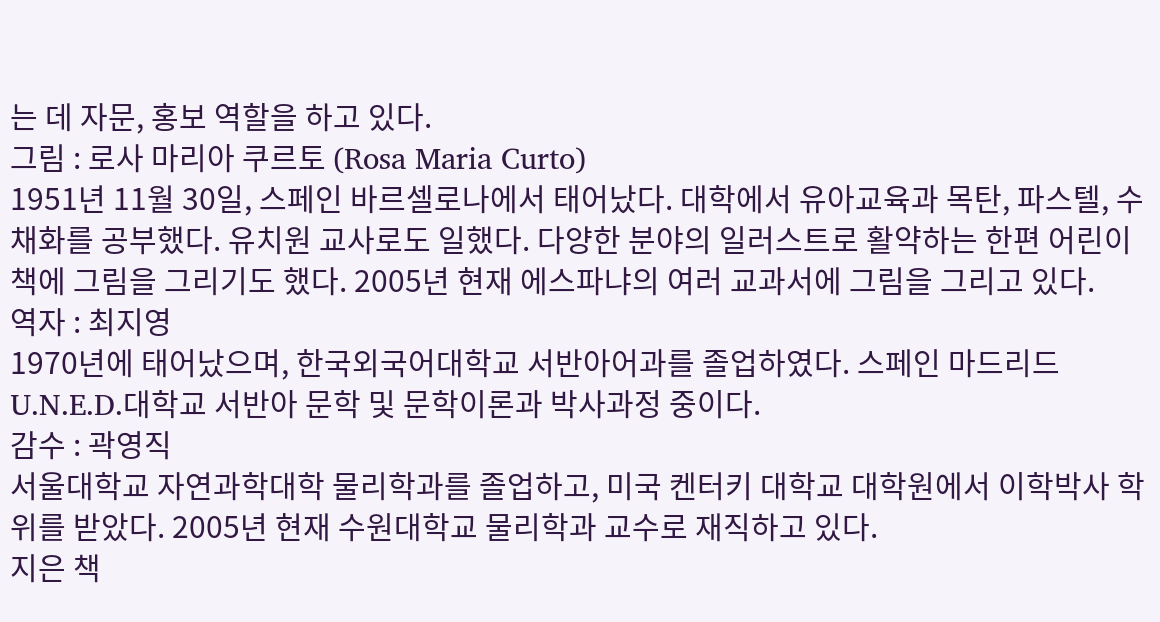는 데 자문, 홍보 역할을 하고 있다.
그림 : 로사 마리아 쿠르토 (Rosa Maria Curto)
1951년 11월 30일, 스페인 바르셀로나에서 태어났다. 대학에서 유아교육과 목탄, 파스텔, 수채화를 공부했다. 유치원 교사로도 일했다. 다양한 분야의 일러스트로 활약하는 한편 어린이 책에 그림을 그리기도 했다. 2005년 현재 에스파냐의 여러 교과서에 그림을 그리고 있다.
역자 : 최지영
1970년에 태어났으며, 한국외국어대학교 서반아어과를 졸업하였다. 스페인 마드리드 U.N.E.D.대학교 서반아 문학 및 문학이론과 박사과정 중이다.
감수 : 곽영직
서울대학교 자연과학대학 물리학과를 졸업하고, 미국 켄터키 대학교 대학원에서 이학박사 학위를 받았다. 2005년 현재 수원대학교 물리학과 교수로 재직하고 있다.
지은 책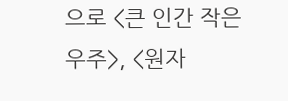으로 <큰 인간 작은 우주>, <원자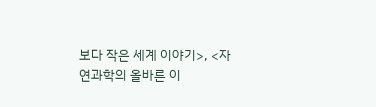보다 작은 세계 이야기>, <자연과학의 올바른 이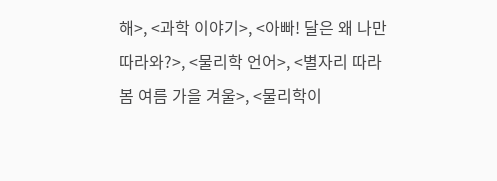해>, <과학 이야기>, <아빠! 달은 왜 나만 따라와?>, <물리학 언어>, <별자리 따라 봄 여름 가을 겨울>, <물리학이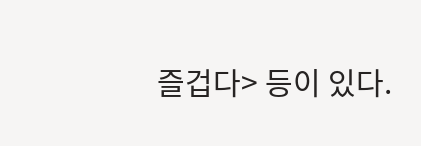즐겁다> 등이 있다.